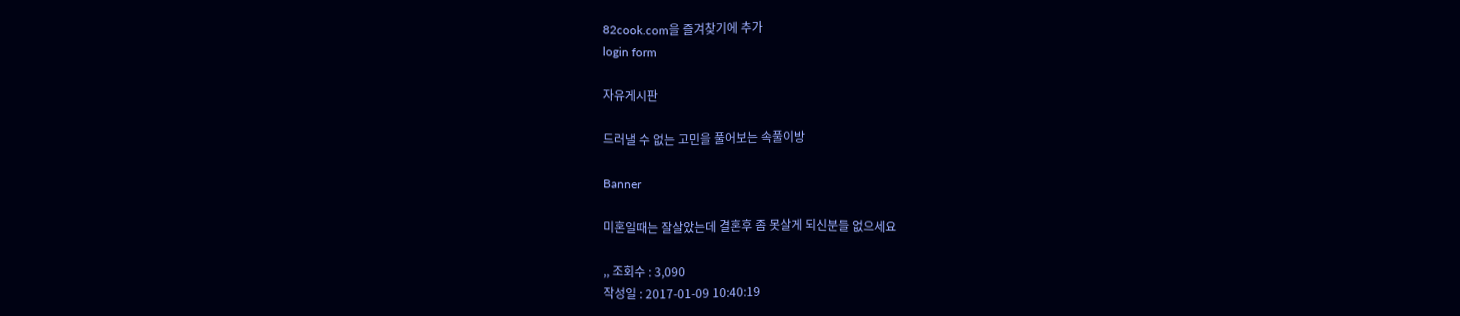82cook.com을 즐겨찾기에 추가
login form

자유게시판

드러낼 수 없는 고민을 풀어보는 속풀이방

Banner

미혼일때는 잘살았는데 결혼후 좀 못살게 되신분들 없으세요

,, 조회수 : 3,090
작성일 : 2017-01-09 10:40:19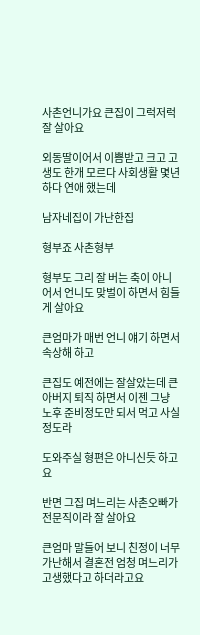사촌언니가요 큰집이 그럭저럭 잘 살아요

외동딸이어서 이쁨받고 크고 고생도 한개 모르다 사회생활 몇년하다 연애 했는데

남자네집이 가난한집

형부죠 사촌형부

형부도 그리 잘 버는 축이 아니어서 언니도 맞벌이 하면서 힘들게 살아요

큰엄마가 매번 언니 얘기 하면서 속상해 하고

큰집도 예전에는 잘살았는데 큰아버지 퇴직 하면서 이젠 그냥 노후 준비정도만 되서 먹고 사실 정도라

도와주실 형편은 아니신듯 하고요

반면 그집 며느리는 사촌오빠가 전문직이라 잘 살아요

큰엄마 말들어 보니 친정이 너무 가난해서 결혼전 엄청 며느리가 고생했다고 하더라고요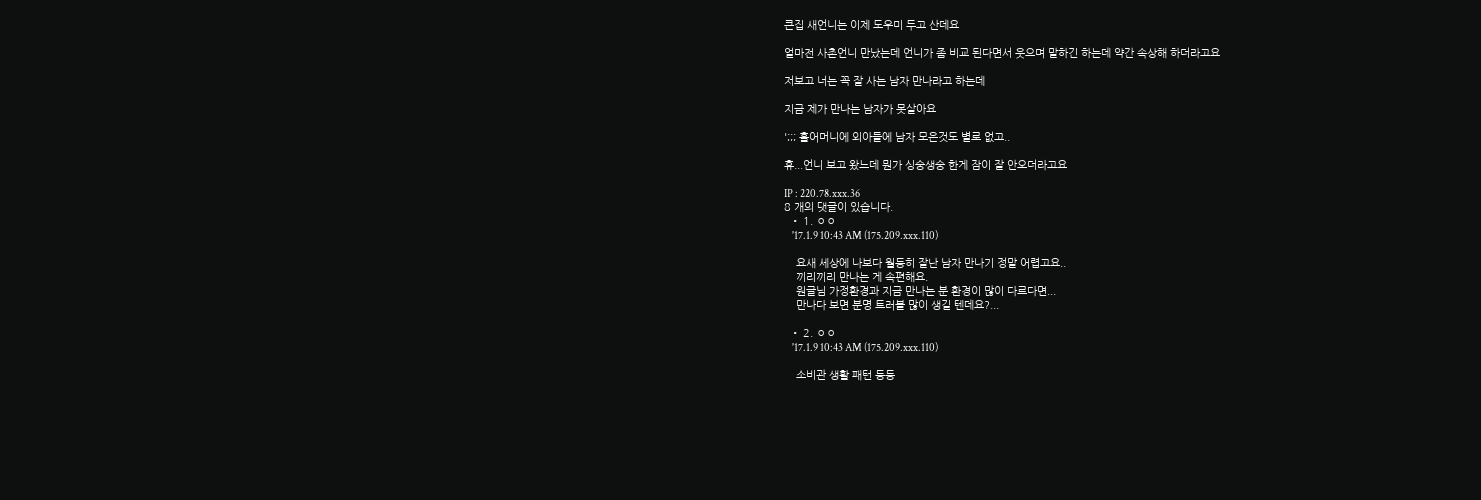큰집 새언니는 이제 도우미 두고 산데요

얼마전 사촌언니 만났는데 언니가 좀 비교 된다면서 웃으며 말하긴 하는데 약간 속상해 하더라고요

저보고 너는 꼭 잘 사는 남자 만나라고 하는데

지금 제가 만나는 남자가 못살아요

';;; 홀어머니에 외아들에 남자 모은것도 별로 없고..

휴...언니 보고 왔느데 뭔가 싱숭생숭 한게 잠이 잘 안오더라고요

IP : 220.78.xxx.36
8 개의 댓글이 있습니다.
  • 1. ㅇㅇ
    '17.1.9 10:43 AM (175.209.xxx.110)

    요새 세상에 나보다 월등히 잘난 남자 만나기 정말 어렵고요..
    끼리끼리 만나는 게 속편해요.
    원글님 가정환경과 지금 만나는 분 환경이 많이 다르다면...
    만나다 보면 분명 트러블 많이 생길 텐데요?...

  • 2. ㅇㅇ
    '17.1.9 10:43 AM (175.209.xxx.110)

    소비관 생활 패턴 등등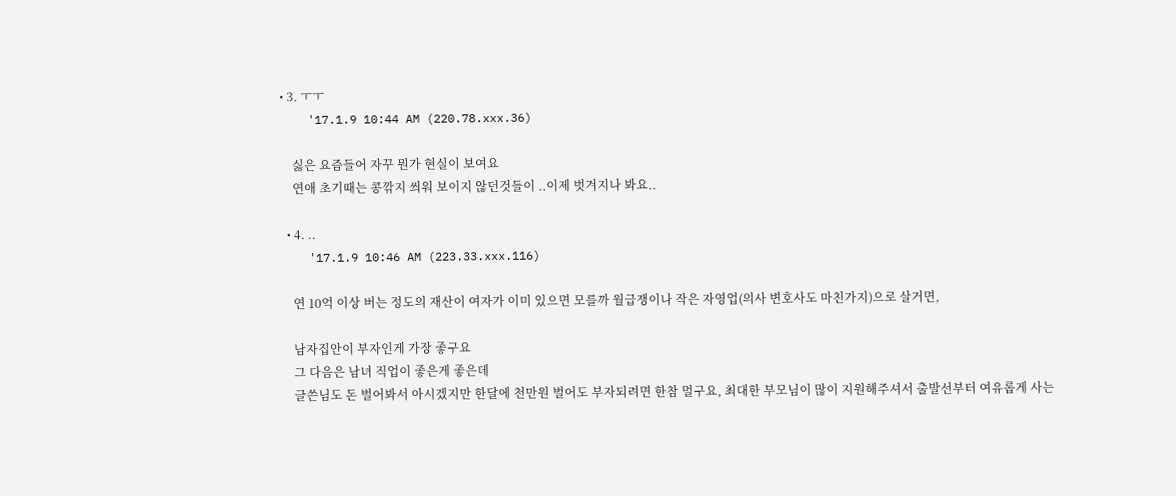• 3. ㅜㅜ
    '17.1.9 10:44 AM (220.78.xxx.36)

    싫은 요즘들어 자꾸 뭔가 현실이 보여요
    연애 초기때는 콩깎지 씌워 보이지 않던것들이 ..이제 벗겨지나 봐요..

  • 4. ..
    '17.1.9 10:46 AM (223.33.xxx.116)

    연 10억 이상 버는 정도의 재산이 여자가 이미 있으면 모를까 월급쟁이나 작은 자영업(의사 변호사도 마친가지)으로 살거면,

    남자집안이 부자인게 가장 좋구요
    그 다음은 남녀 직업이 좋은게 좋은데
    글쓴님도 돈 벌어봐서 아시겠지만 한달에 천만원 벌어도 부자되려면 한참 멀구요, 최대한 부모님이 많이 지원해주셔서 출발선부터 여유롭게 사는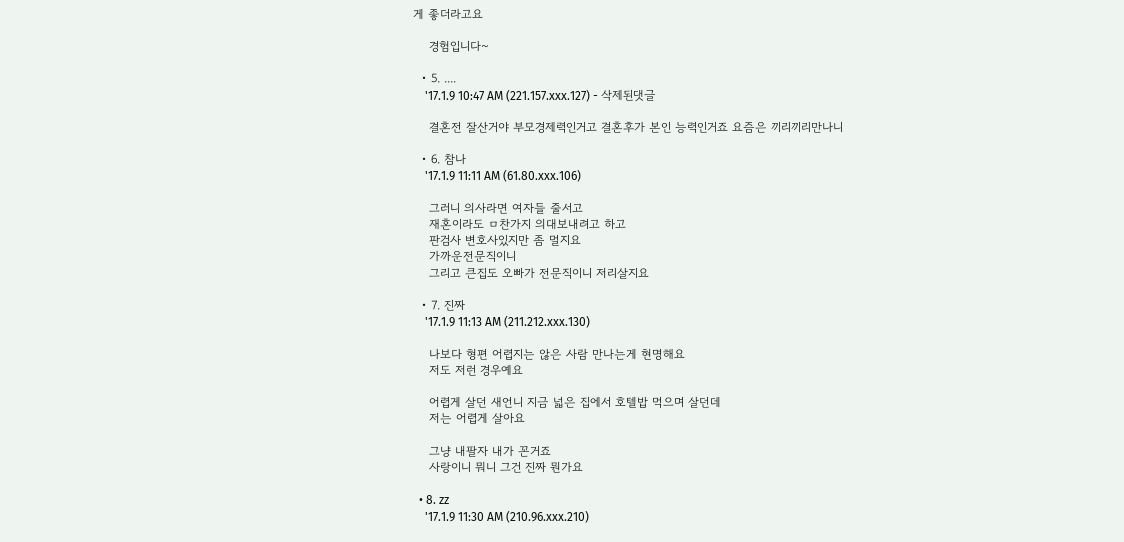게 좋더라고요

    경험입니다~

  • 5. ....
    '17.1.9 10:47 AM (221.157.xxx.127) - 삭제된댓글

    결혼전 잘산거야 부모경제력인거고 결혼후가 본인 능력인거죠 요즘은 끼리끼리만나니

  • 6. 참나
    '17.1.9 11:11 AM (61.80.xxx.106)

    그러니 의사라면 여자들 줄서고
    재혼이라도 ㅁ찬가지 의대보내려고 하고
    판검사 변호사있지만 좀 멀지요
    가까운전문직이니
    그리고 큰집도 오빠가 전문직이니 저리살지요

  • 7. 진짜
    '17.1.9 11:13 AM (211.212.xxx.130)

    나보다 형편 어렵지는 않은 사람 만나는게 현명해요
    저도 저런 경우예요

    어렵게 살던 새언니 지금 넓은 집에서 호텔밥 먹으며 살던데
    저는 어렵게 살아요

    그냥 내팔자 내가 꼰거죠
    사랑이니 뭐니 그건 진짜 뭔가요

  • 8. zz
    '17.1.9 11:30 AM (210.96.xxx.210)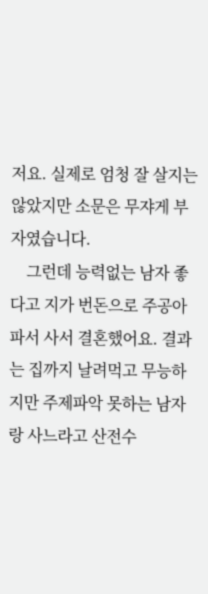저요. 실제로 엄청 잘 살지는 않았지만 소문은 무쟈게 부자였습니다.
    그런데 능력없는 남자 좋다고 지가 번돈으로 주공아파서 사서 결혼했어요. 결과는 집까지 날려먹고 무능하지만 주제파악 못하는 남자랑 사느라고 산전수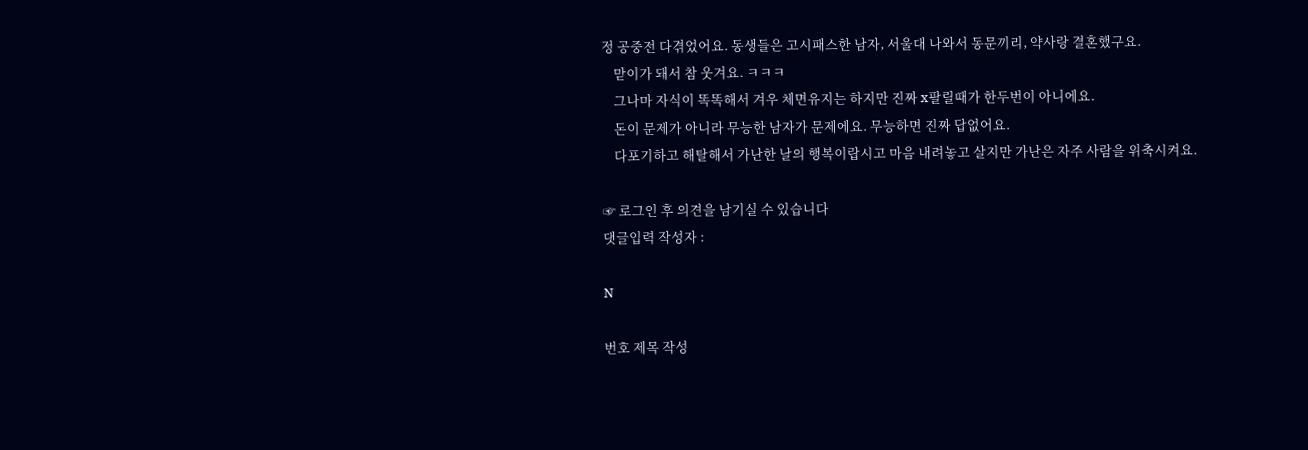정 공중전 다겪었어요. 동생들은 고시패스한 남자, 서울대 나와서 동문끼리, 약사랑 결혼했구요.
    맏이가 돼서 참 웃겨요. ㅋㅋㅋ
    그나마 자식이 똑똑해서 겨우 체면유지는 하지만 진짜 x팔릴때가 한두번이 아니에요.
    돈이 문제가 아니라 무능한 남자가 문제에요. 무능하면 진짜 답없어요.
    다포기하고 해탈해서 가난한 날의 행복이랍시고 마음 내려놓고 살지만 가난은 자주 사람을 위축시켜요.

☞ 로그인 후 의견을 남기실 수 있습니다
댓글입력 작성자 :

N

번호 제목 작성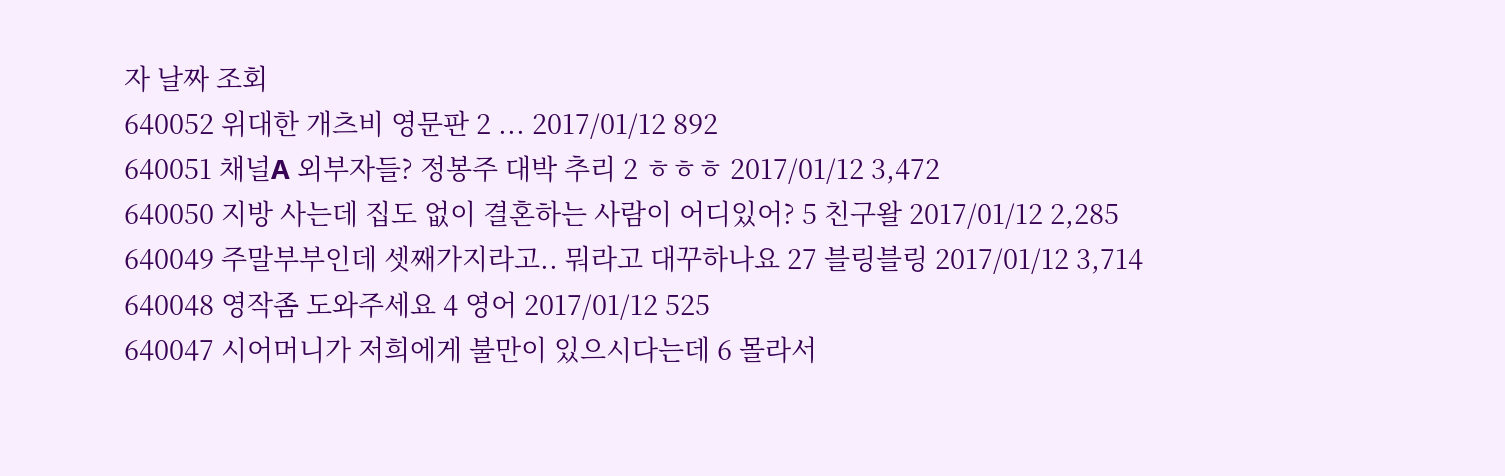자 날짜 조회
640052 위대한 개츠비 영문판 2 ... 2017/01/12 892
640051 채널A 외부자들? 정봉주 대박 추리 2 ㅎㅎㅎ 2017/01/12 3,472
640050 지방 사는데 집도 없이 결혼하는 사람이 어디있어? 5 친구왈 2017/01/12 2,285
640049 주말부부인데 셋째가지라고.. 뭐라고 대꾸하나요 27 블링블링 2017/01/12 3,714
640048 영작좀 도와주세요 4 영어 2017/01/12 525
640047 시어머니가 저희에게 불만이 있으시다는데 6 몰라서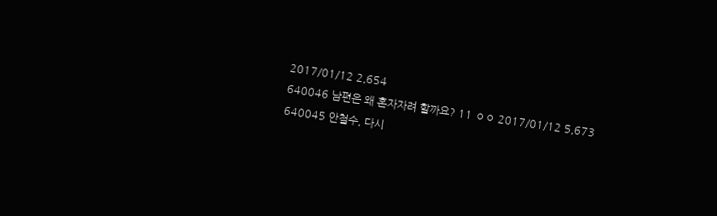2017/01/12 2,654
640046 남편은 왜 혼자자려 할까요? 11 ㅇㅇ 2017/01/12 5,673
640045 안철수, 다시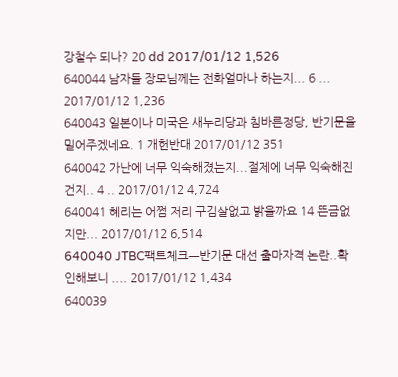강철수 되나? 20 dd 2017/01/12 1,526
640044 남자들 장모님께는 전화얼마나 하는지... 6 ... 2017/01/12 1,236
640043 일본이나 미국은 새누리당과 침바른정당, 반기문을 밀어주겠네요. 1 개헌반대 2017/01/12 351
640042 가난에 너무 익숙해졌는지...절제에 너무 익숙해진건지.. 4 .. 2017/01/12 4,724
640041 혜리는 어쩜 저리 구김살없고 밝을까요 14 뜬금없지만... 2017/01/12 6,514
640040 JTBC팩트체크ㅡ반기문 대선 출마자격 논란..확인해보니 .... 2017/01/12 1,434
640039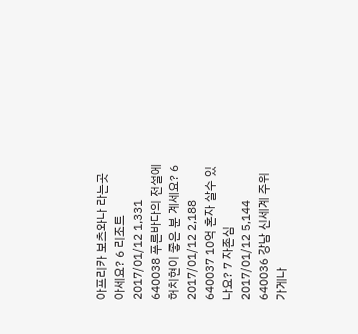아프리카 보츠와나 라는곳 아세요? 6 리조트 2017/01/12 1,331
640038 푸른바다의 전설에 허치현이 좋은 분 계세요? 6 2017/01/12 2,188
640037 10억 혼자 살수 있나요? 7 자존심 2017/01/12 5,144
640036 강남 신세계 주위 가게나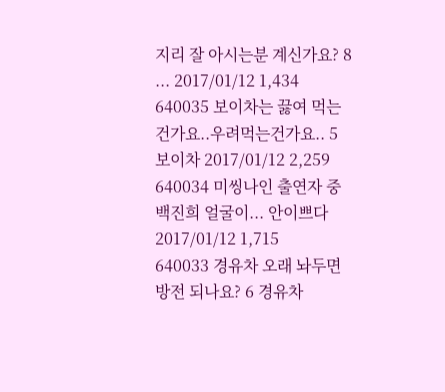지리 잘 아시는분 계신가요? 8 ... 2017/01/12 1,434
640035 보이차는 끓여 먹는건가요..우려먹는건가요.. 5 보이차 2017/01/12 2,259
640034 미씽나인 출연자 중 백진희 얼굴이... 안이쁘다 2017/01/12 1,715
640033 경유차 오래 놔두면 방전 되나요? 6 경유차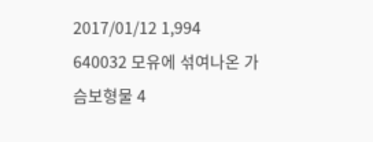2017/01/12 1,994
640032 모유에 섞여나온 가슴보형물 4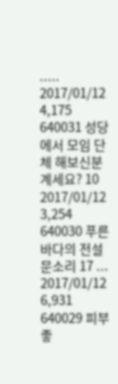..... 2017/01/12 4,175
640031 성당에서 모임 단체 해보신분 계세요? 10 2017/01/12 3,254
640030 푸른바다의 전설 문소리 17 ... 2017/01/12 6,931
640029 피부좋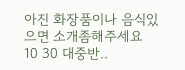아진 화장품이나 음식있으면 소개좀해주세요 10 30 대중반..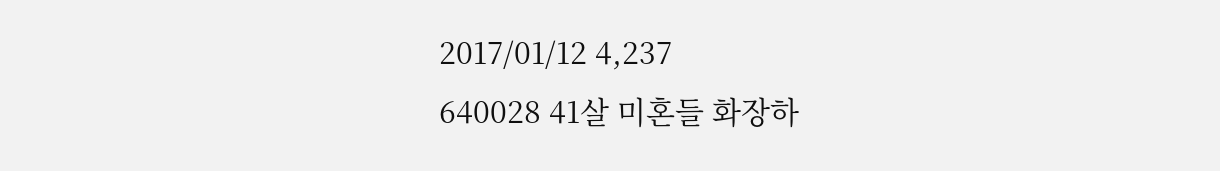2017/01/12 4,237
640028 41살 미혼들 화장하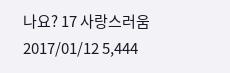나요? 17 사랑스러움 2017/01/12 5,444